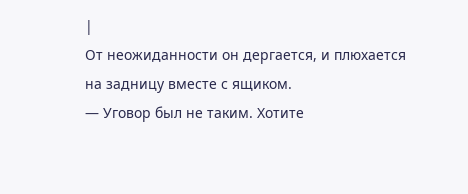|
От неожиданности он дергается, и плюхается на задницу вместе с ящиком.
— Уговор был не таким. Хотите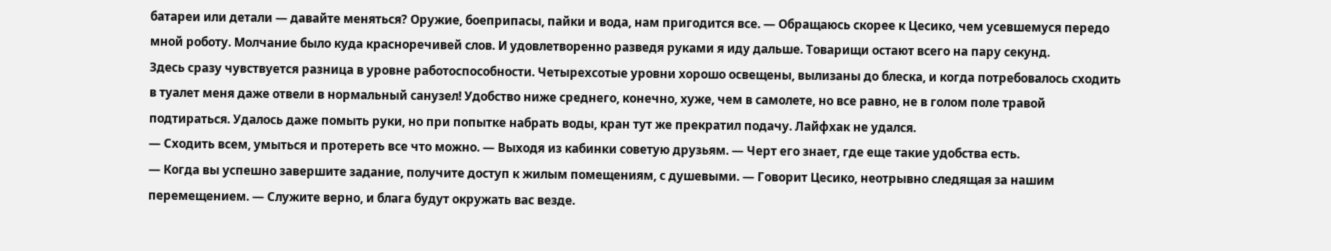батареи или детали — давайте меняться? Оружие, боеприпасы, пайки и вода, нам пригодится все. — Обращаюсь скорее к Цесико, чем усевшемуся передо мной роботу. Молчание было куда красноречивей слов. И удовлетворенно разведя руками я иду дальше. Товарищи остают всего на пару секунд.
Здесь сразу чувствуется разница в уровне работоспособности. Четырехсотые уровни хорошо освещены, вылизаны до блеска, и когда потребовалось сходить в туалет меня даже отвели в нормальный санузел! Удобство ниже среднего, конечно, хуже, чем в самолете, но все равно, не в голом поле травой подтираться. Удалось даже помыть руки, но при попытке набрать воды, кран тут же прекратил подачу. Лайфхак не удался.
— Сходить всем, умыться и протереть все что можно. — Выходя из кабинки советую друзьям. — Черт его знает, где еще такие удобства есть.
— Когда вы успешно завершите задание, получите доступ к жилым помещениям, с душевыми. — Говорит Цесико, неотрывно следящая за нашим перемещением. — Служите верно, и блага будут окружать вас везде.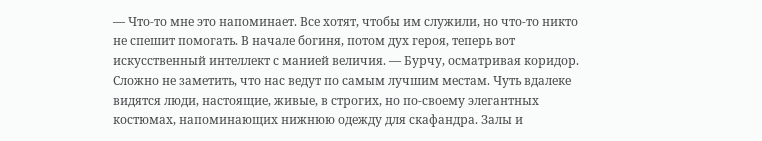— Что-то мне это напоминает. Все хотят, чтобы им служили, но что-то никто не спешит помогать. В начале богиня, потом дух героя, теперь вот искусственный интеллект с манией величия. — Бурчу, осматривая коридор. Сложно не заметить, что нас ведут по самым лучшим местам. Чуть вдалеке видятся люди, настоящие, живые, в строгих, но по-своему элегантных костюмах, напоминающих нижнюю одежду для скафандра. Залы и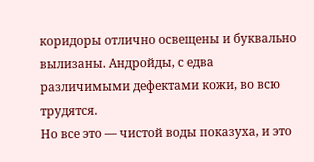коридоры отлично освещены и буквально вылизаны. Андройды, с едва различимыми дефектами кожи, во всю трудятся.
Но все это — чистой воды показуха, и это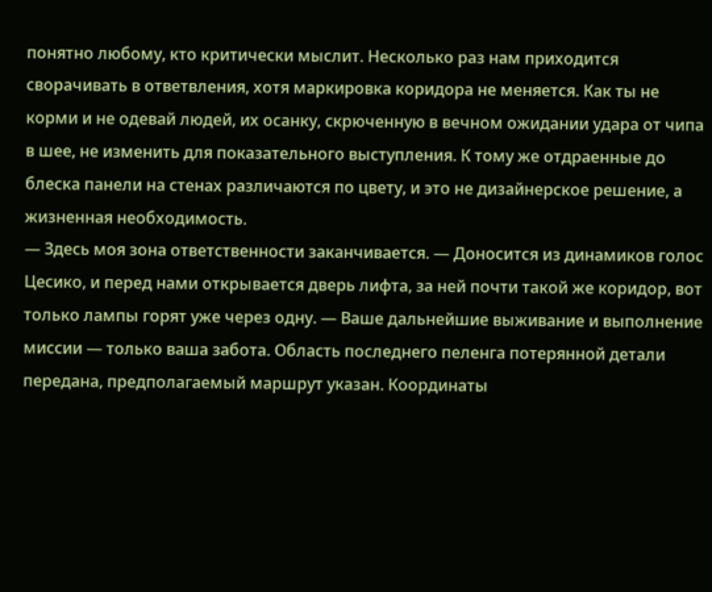понятно любому, кто критически мыслит. Несколько раз нам приходится сворачивать в ответвления, хотя маркировка коридора не меняется. Как ты не корми и не одевай людей, их осанку, скрюченную в вечном ожидании удара от чипа в шее, не изменить для показательного выступления. К тому же отдраенные до блеска панели на стенах различаются по цвету, и это не дизайнерское решение, а жизненная необходимость.
— Здесь моя зона ответственности заканчивается. — Доносится из динамиков голос Цесико, и перед нами открывается дверь лифта, за ней почти такой же коридор, вот только лампы горят уже через одну. — Ваше дальнейшие выживание и выполнение миссии — только ваша забота. Область последнего пеленга потерянной детали передана, предполагаемый маршрут указан. Координаты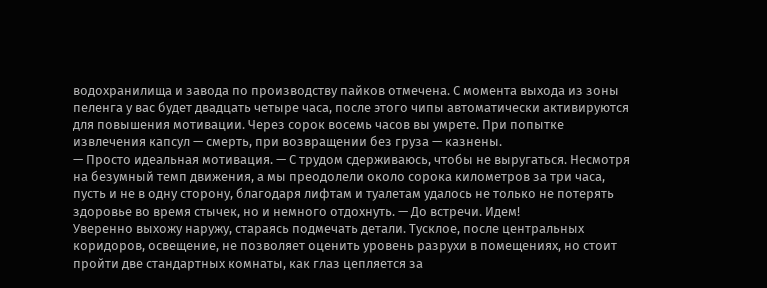водохранилища и завода по производству пайков отмечена. С момента выхода из зоны пеленга у вас будет двадцать четыре часа, после этого чипы автоматически активируются для повышения мотивации. Через сорок восемь часов вы умрете. При попытке извлечения капсул — смерть, при возвращении без груза — казнены.
— Просто идеальная мотивация. — С трудом сдерживаюсь, чтобы не выругаться. Несмотря на безумный темп движения, а мы преодолели около сорока километров за три часа, пусть и не в одну сторону, благодаря лифтам и туалетам удалось не только не потерять здоровье во время стычек, но и немного отдохнуть. — До встречи. Идем!
Уверенно выхожу наружу, стараясь подмечать детали. Тусклое, после центральных коридоров, освещение, не позволяет оценить уровень разрухи в помещениях, но стоит пройти две стандартных комнаты, как глаз цепляется за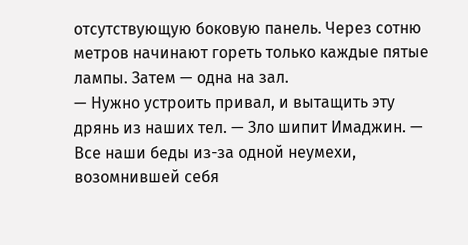отсутствующую боковую панель. Через сотню метров начинают гореть только каждые пятые лампы. Затем — одна на зал.
— Нужно устроить привал, и вытащить эту дрянь из наших тел. — Зло шипит Имаджин. — Все наши беды из-за одной неумехи, возомнившей себя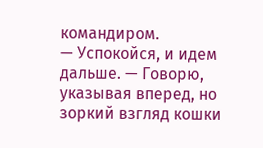командиром.
— Успокойся, и идем дальше. — Говорю, указывая вперед, но зоркий взгляд кошки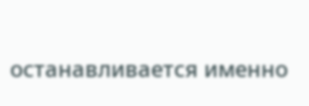останавливается именно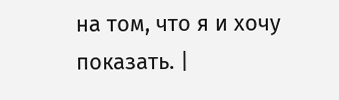на том, что я и хочу показать. |